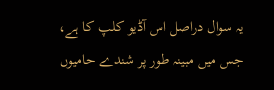یہ سوال دراصل اس آڈیو کلپ کا ہے، جس میں مبینہ طور پر شندے حامیوں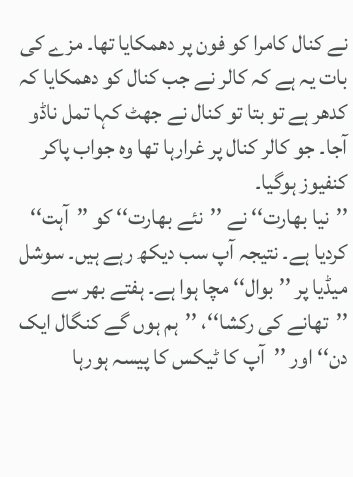نے کنال کامرا کو فون پر دھمکایا تھا۔ مزے کی بات یہ ہے کہ کالر نے جب کنال کو دھمکایا کہ کدھر ہے تو بتا تو کنال نے جھٹ کہا تمل ناڈو آجا۔ جو کالر کنال پر غرارہا تھا وہ جواب پاکر کنفیوز ہوگیا۔
’’نیا بھارت‘‘ نے ’’نئے بھارت‘‘ کو ’’آہت‘‘ کردیا ہے۔ نتیجہ آپ سب دیکھ رہے ہیں۔ سوشل میڈیا پر ’’بوال‘‘ مچا ہوا ہے۔ ہفتے بھر سے ’’تھانے کی رکشا‘‘، ’’ہم ہوں گے کنگال ایک دن‘‘ اور ’’آپ کا ٹیکس کا پیسہ ہورہا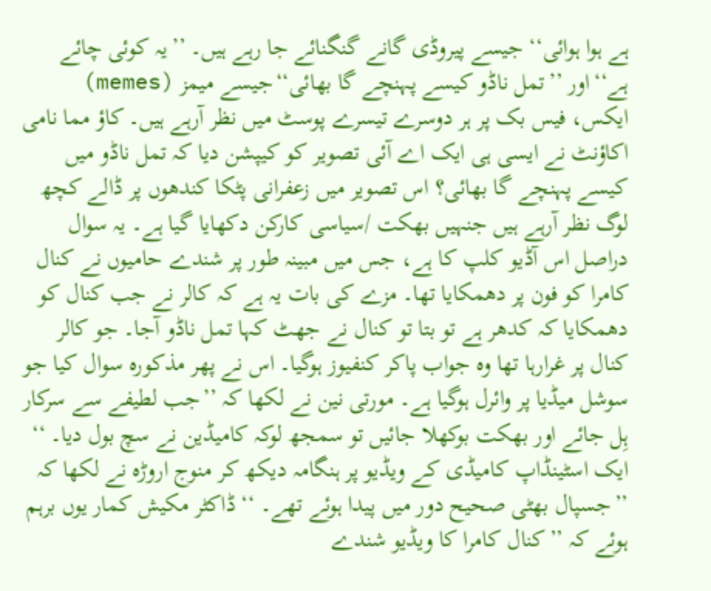ہے ہوا ہوائی‘‘ جیسے پیروڈی گانے گنگنائے جا رہے ہیں۔ ’’یہ کوئی چائے ہے‘‘اور ’’تمل ناڈو کیسے پہنچے گا بھائی‘‘جیسے میمز (memes) ایکس، فیس بک پر ہر دوسرے تیسرے پوسٹ میں نظر آرہے ہیں۔ کاؤ مما نامی اکاؤنٹ نے ایسی ہی ایک اے آئی تصویر کو کیپشن دیا کہ تمل ناڈو میں کیسے پہنچے گا بھائی؟ اس تصویر میں زعفرانی پٹکا کندھوں پر ڈالے کچھ لوگ نظر آرہے ہیں جنہیں بھکت /سیاسی کارکن دکھایا گیا ہے۔ یہ سوال دراصل اس آڈیو کلپ کا ہے، جس میں مبینہ طور پر شندے حامیوں نے کنال کامرا کو فون پر دھمکایا تھا۔ مزے کی بات یہ ہے کہ کالر نے جب کنال کو دھمکایا کہ کدھر ہے تو بتا تو کنال نے جھٹ کہا تمل ناڈو آجا۔ جو کالر کنال پر غرارہا تھا وہ جواب پاکر کنفیوز ہوگیا۔ اس نے پھر مذکورہ سوال کیا جو سوشل میڈیا پر وائرل ہوگیا ہے۔ مورتی نین نے لکھا کہ ’’جب لطیفے سے سرکار ہِل جائے اور بھکت بوکھلا جائیں تو سمجھ لوکہ کامیڈین نے سچ بول دیا۔ ‘‘
ایک اسٹینڈاپ کامیڈی کے ویڈیو پر ہنگامہ دیکھ کر منوج اروڑہ نے لکھا کہ ’’جسپال بھٹی صحیح دور میں پیدا ہوئے تھے۔ ‘‘ ڈاکٹر مکیش کمار یوں برہم ہوئے کہ ’’کنال کامرا کا ویڈیو شندے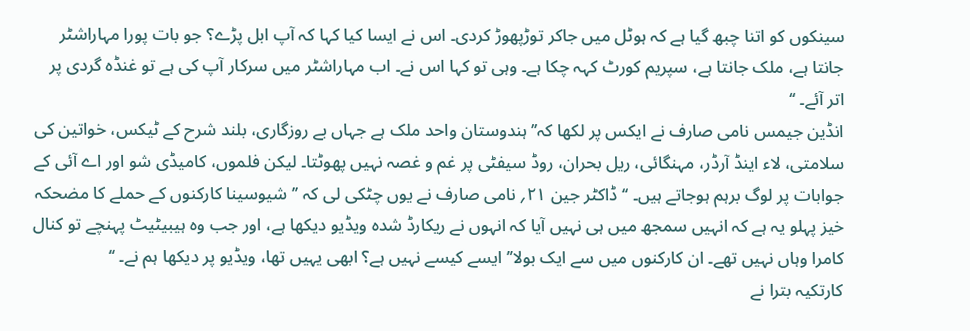سینکوں کو اتنا چبھ گیا ہے کہ ہوٹل میں جاکر توڑپھوڑ کردی۔ اس نے ایسا کیا کہا کہ آپ ابل پڑے؟ جو بات پورا مہاراشٹر جانتا ہے، ملک جانتا ہے، سپریم کورٹ کہہ چکا ہے۔ وہی تو کہا اس نے۔ اب مہاراشٹر میں سرکار آپ کی ہے تو غنڈہ گردی پر اتر آئے۔ ‘‘
انڈین جیمس نامی صارف نے ایکس پر لکھا کہ’’ہندوستان واحد ملک ہے جہاں بے روزگاری، بلند شرح کے ٹیکس، خواتین کی سلامتی، لاء اینڈ آرڈر، مہنگائی، ریل بحران، روڈ سیفٹی پر غم و غصہ نہیں پھوٹتا۔ لیکن فلموں، کامیڈی شو اور اے آئی کے جوابات پر لوگ برہم ہوجاتے ہیں۔ ‘‘ ڈاکٹر جین ۲۱؍ نامی صارف نے یوں چٹکی لی کہ ’’شیوسینا کارکنوں کے حملے کا مضحکہ خیز پہلو یہ ہے کہ انہیں سمجھ میں ہی نہیں آیا کہ انہوں نے ریکارڈ شدہ ویڈیو دیکھا ہے، اور جب وہ ہیبیٹیٹ پہنچے تو کنال کامرا وہاں نہیں تھے۔ ان کارکنوں میں سے ایک بولا’’ ایسے کیسے نہیں ہے؟ ابھی یہیں تھا، ویڈیو پر دیکھا ہم نے۔ ‘‘
کارتکیہ بترا نے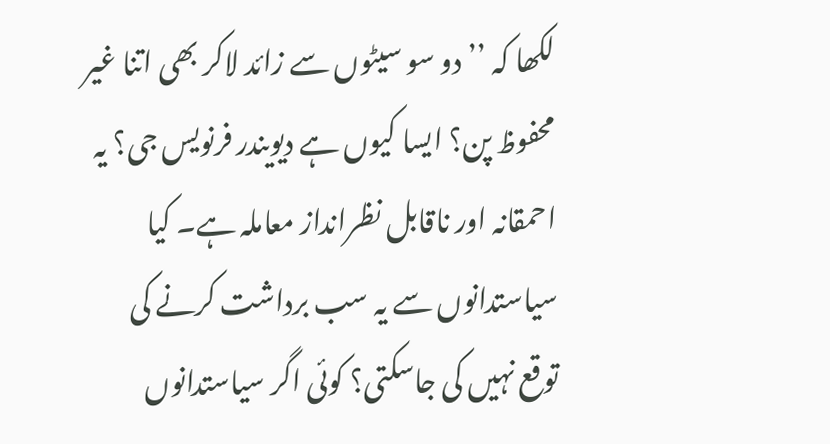لکھا کہ ’’دو سو سیٹوں سے زائد لاکر بھی اتنا غیر محفوظ پن؟ ایسا کیوں ہے دیویندر فرنویس جی؟ یہ احمقانہ اور ناقابل نظرانداز معاملہ ہے۔ کیا سیاستدانوں سے یہ سب برداشت کرنے کی توقع نہیں کی جاسکتی؟ کوئی اگر سیاستدانوں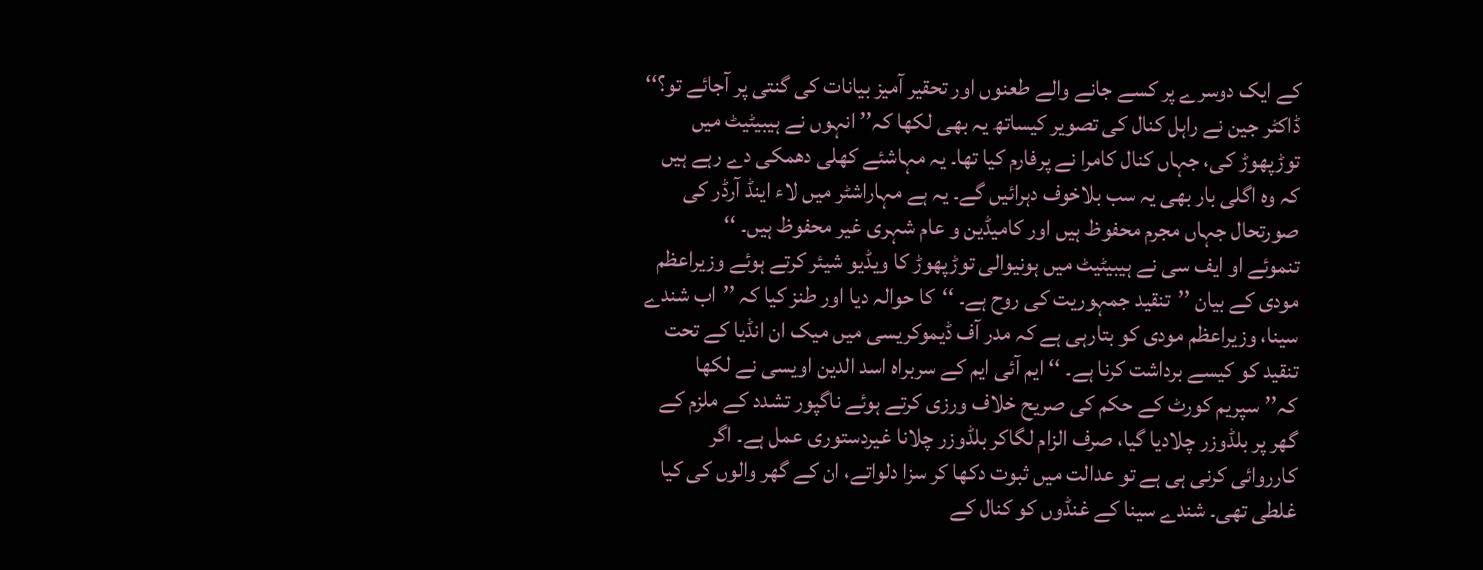کے ایک دوسرے پر کسے جانے والے طعنوں اور تحقیر آمیز بیانات کی گنتی پر آجائے تو؟‘‘
ڈاکٹر جین نے راہل کنال کی تصویر کیساتھ یہ بھی لکھا کہ’’ انہوں نے ہیبیٹیٹ میں توڑپھوڑ کی، جہاں کنال کامرا نے پرفارم کیا تھا۔ یہ مہاشئے کھلی دھمکی دے رہے ہیں کہ وہ اگلی بار بھی یہ سب بلاخوف دہرائیں گے۔ یہ ہے مہاراشٹر میں لاء اینڈ آرڈر کی صورتحال جہاں مجرم محفوظ ہیں اور کامیڈین و عام شہری غیر محفوظ ہیں۔ ‘‘
تنموئے او ایف سی نے ہیبیٹیٹ میں ہونیوالی توڑپھوڑ کا ویڈیو شیئر کرتے ہوئے وزیراعظم مودی کے بیان ’’تنقید جمہوریت کی روح ہے۔ ‘‘کا حوالہ دیا اور طنز کیا کہ ’’اب شندے سینا، وزیراعظم مودی کو بتارہی ہے کہ مدر آف ڈیموکریسی میں میک ان انڈیا کے تحت تنقید کو کیسے برداشت کرنا ہے۔ ‘‘ ایم آئی ایم کے سربراہ اسد الدین اویسی نے لکھا کہ’’سپریم کورٹ کے حکم کی صریح خلاف ورزی کرتے ہوئے ناگپور تشدد کے ملزم کے گھر پر بلڈوزر چلادیا گیا، صرف الزام لگاکر بلڈوزر چلانا غیردستوری عمل ہے۔ اگر کارروائی کرنی ہی ہے تو عدالت میں ثبوت دکھا کر سزا دلواتے، ان کے گھر والوں کی کیا غلطی تھی۔ شندے سینا کے غنڈوں کو کنال کے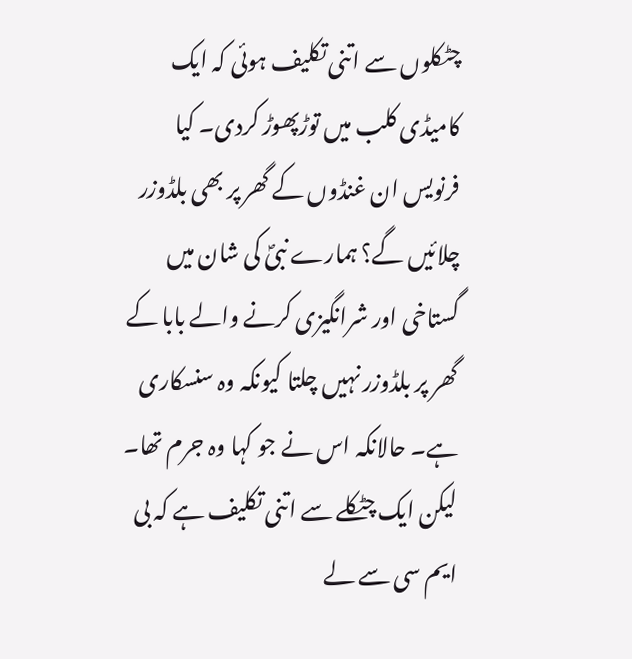چٹکلوں سے اتنی تکلیف ہوئی کہ ایک کامیڈی کلب میں توڑپھوڑ کردی۔ کیا فرنویس ان غنڈوں کے گھر پر بھی بلڈوزر چلائیں گے؟ ہمارے نبیؐ کی شان میں گستاخی اور شرانگیزی کرنے والے بابا کے گھر پر بلڈوزر نہیں چلتا کیونکہ وہ سنسکاری ہے۔ حالانکہ اس نے جو کہا وہ جرم تھا۔ لیکن ایک چٹکلے سے اتنی تکلیف ہے کہ بی ایم سی سے لے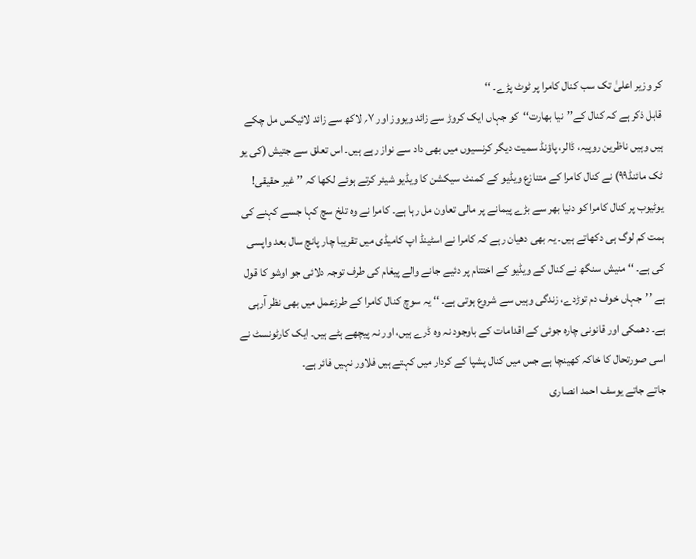کر وزیر اعلیٰ تک سب کنال کامرا پر ٹوٹ پڑے۔ ‘‘
قابل ذکر ہے کہ کنال کے’’نیا بھارت‘‘کو جہاں ایک کروڑ سے زائد ویووز اور ۷؍ لاکھ سے زائد لائیکس مل چکے ہیں وہیں ناظرین روپیہ، ڈالر، پاؤنڈ سمیت دیگر کرنسیوں میں بھی داد سے نواز رہے ہیں۔ اس تعلق سے جتیش (کی یو ٹک مائنڈ۹۹) نے کنال کامرا کے متنازع ویڈیو کے کمنٹ سیکشن کا ویڈیو شیئر کرتے ہوئے لکھا کہ ’’غیر حقیقی! یوٹیوب پر کنال کامرا کو دنیا بھر سے بڑے پیمانے پر مالی تعاون مل رہا ہے۔ کامرا نے وہ تلخ سچ کہا جسے کہنے کی ہمت کم لوگ ہی دکھاتے ہیں۔ یہ بھی دھیان رہے کہ کامرا نے اسٹینڈ اپ کامیڈی میں تقریبا چار پانچ سال بعد واپسی کی ہے۔ ‘‘ منیش سنگھ نے کنال کے ویڈیو کے اختتام پر دئیے جانے والے پیغام کی طرف توجہ دلائی جو اوشو کا قول ہے ’’جہاں خوف دم توڑدے، زندگی وہیں سے شروع ہوتی ہے۔ ‘‘ یہ سوچ کنال کامرا کے طرزعمل میں بھی نظر آرہی ہے۔ دھمکی اور قانونی چارہ جوئی کے اقدامات کے باوجود نہ وہ ڈرے ہیں، اور نہ پیچھے ہٹے ہیں۔ ایک کارٹونسٹ نے اسی صورتحال کا خاکہ کھینچا ہے جس میں کنال پشپا کے کردار میں کہتے ہیں فلاور نہیں فائر ہے۔
جاتے جاتے یوسف احمد انصاری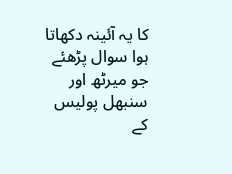کا یہ آئینہ دکھاتا ہوا سوال پڑھئے جو میرٹھ اور سنبھل پولیس کے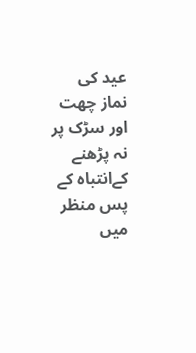عید کی نماز چھت اور سڑک پر نہ پڑھنے کےانتباہ کے پس منظر میں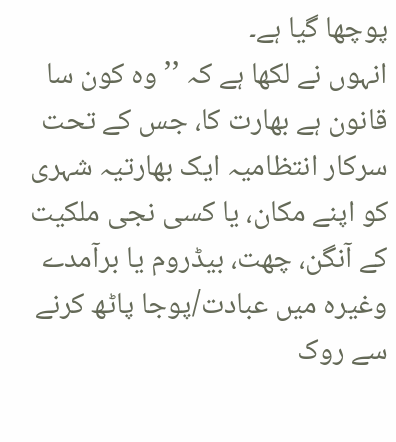پوچھا گیا ہے۔
انہوں نے لکھا ہے کہ ’’ وہ کون سا قانون ہے بھارت کا، جس کے تحت سرکار انتظامیہ ایک بھارتیہ شہری کو اپنے مکان، یا کسی نجی ملکیت کے آنگن، چھت، بیڈروم یا برآمدے وغیرہ میں عبادت/پوجا پاٹھ کرنے سے روک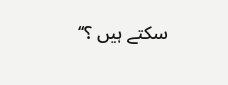سکتے ہیں ؟‘‘